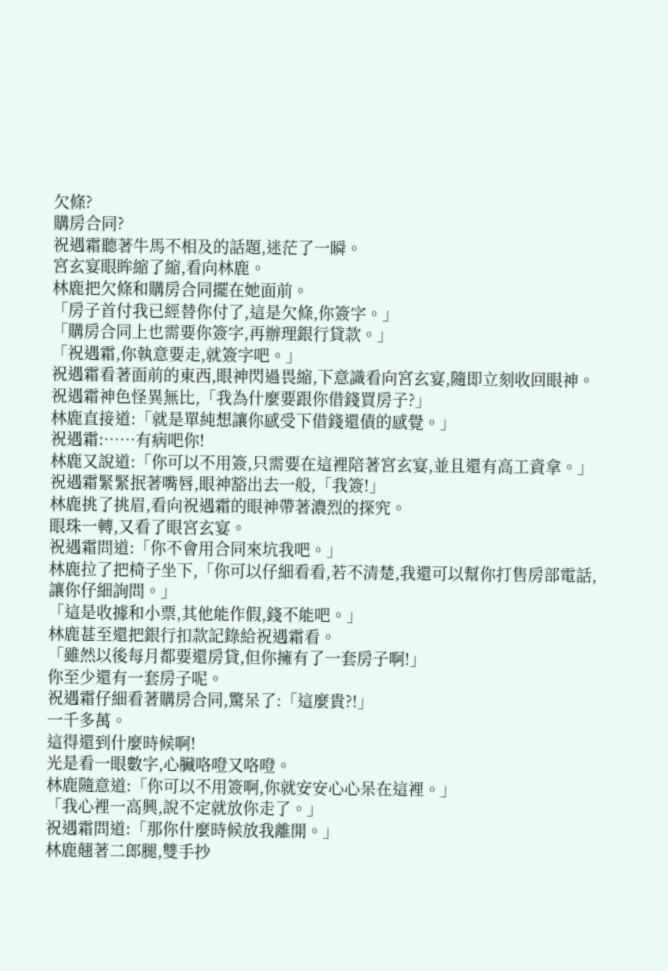欠條?
購房合同?
祝遇霜聽著牛馬不相及的話題,迷茫了一瞬。
宮玄宴眼眸縮了縮,看向林鹿。
林鹿把欠條和購房合同擺在她面前。
「房子首付我已經替你付了,這是欠條,你簽字。」
「購房合同上也需要你簽字,再辦理銀行貸款。」
「祝遇霜,你執意要走,就簽字吧。」
祝遇霜看著面前的東西,眼神閃過畏縮,下意識看向宮玄宴,隨即立刻收回眼神。
祝遇霜神色怪異無比,「我為什麼要跟你借錢買房子?」
林鹿直接道:「就是單純想讓你感受下借錢還債的感覺。」
祝遇霜:……有病吧你!
林鹿又說道:「你可以不用簽,只需要在這裡陪著宮玄宴,並且還有高工資拿。」
祝遇霜緊緊抿著嘴唇,眼神豁出去一般,「我簽!」
林鹿挑了挑眉,看向祝遇霜的眼神帶著濃烈的探究。
眼珠一轉,又看了眼宮玄宴。
祝遇霜問道:「你不會用合同來坑我吧。」
林鹿拉了把椅子坐下,「你可以仔細看看,若不清楚,我還可以幫你打售房部電話,讓你仔細詢問。」
「這是收據和小票,其他能作假,錢不能吧。」
林鹿甚至還把銀行扣款記錄給祝遇霜看。
「雖然以後每月都要還房貸,但你擁有了一套房子啊!」
你至少還有一套房子呢。
祝遇霜仔細看著購房合同,驚呆了:「這麼貴?!」
一千多萬。
這得還到什麼時候啊!
光是看一眼數字,心臟咯噔又咯噔。
林鹿隨意道:「你可以不用簽啊,你就安安心心呆在這裡。」
「我心裡一高興,說不定就放你走了。」
祝遇霜問道:「那你什麼時候放我離開。」
林鹿翹著二郎腿,雙手抄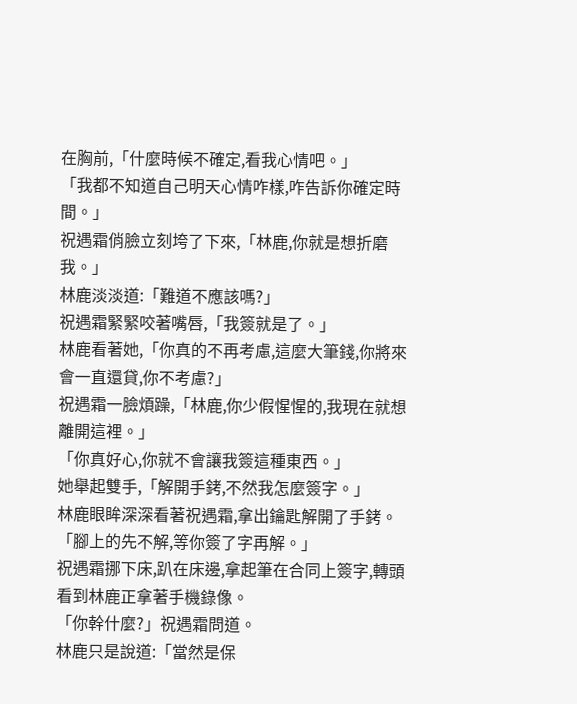在胸前,「什麼時候不確定,看我心情吧。」
「我都不知道自己明天心情咋樣,咋告訴你確定時間。」
祝遇霜俏臉立刻垮了下來,「林鹿,你就是想折磨我。」
林鹿淡淡道:「難道不應該嗎?」
祝遇霜緊緊咬著嘴唇,「我簽就是了。」
林鹿看著她,「你真的不再考慮,這麼大筆錢,你將來會一直還貸,你不考慮?」
祝遇霜一臉煩躁,「林鹿,你少假惺惺的,我現在就想離開這裡。」
「你真好心,你就不會讓我簽這種東西。」
她舉起雙手,「解開手銬,不然我怎麼簽字。」
林鹿眼眸深深看著祝遇霜,拿出鑰匙解開了手銬。
「腳上的先不解,等你簽了字再解。」
祝遇霜挪下床,趴在床邊,拿起筆在合同上簽字,轉頭看到林鹿正拿著手機錄像。
「你幹什麼?」祝遇霜問道。
林鹿只是說道:「當然是保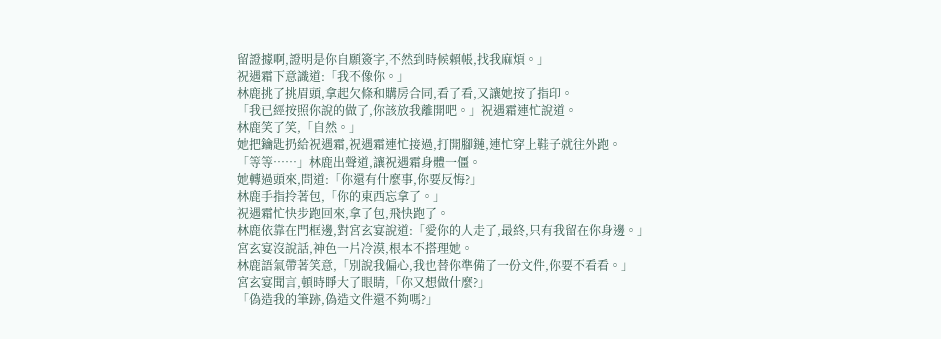留證據啊,證明是你自願簽字,不然到時候賴帳,找我麻煩。」
祝遇霜下意識道:「我不像你。」
林鹿挑了挑眉頭,拿起欠條和購房合同,看了看,又讓她按了指印。
「我已經按照你說的做了,你該放我離開吧。」祝遇霜連忙說道。
林鹿笑了笑,「自然。」
她把鑰匙扔給祝遇霜,祝遇霜連忙接過,打開腳鏈,連忙穿上鞋子就往外跑。
「等等……」林鹿出聲道,讓祝遇霜身體一僵。
她轉過頭來,問道:「你還有什麼事,你要反悔?」
林鹿手指拎著包,「你的東西忘拿了。」
祝遇霜忙快步跑回來,拿了包,飛快跑了。
林鹿依靠在門框邊,對宮玄宴說道:「愛你的人走了,最終,只有我留在你身邊。」
宮玄宴沒說話,神色一片冷漠,根本不搭理她。
林鹿語氣帶著笑意,「別說我偏心,我也替你準備了一份文件,你要不看看。」
宮玄宴聞言,頓時睜大了眼睛,「你又想做什麼?」
「偽造我的筆跡,偽造文件還不夠嗎?」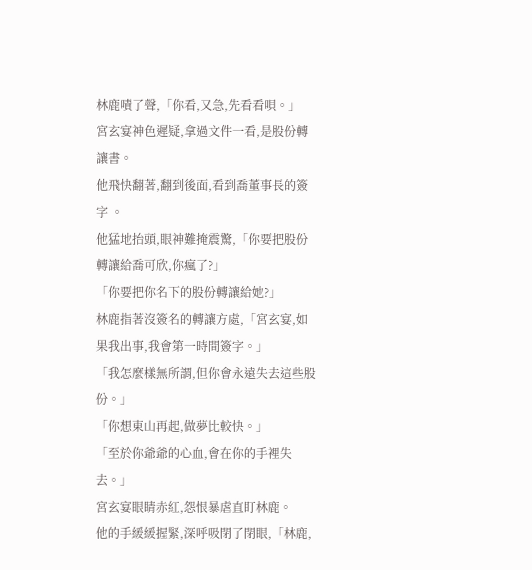林鹿嘖了聲,「你看,又急,先看看唄。」
宮玄宴神色遲疑,拿過文件一看,是股份轉讓書。
他飛快翻著,翻到後面,看到喬董事長的簽字 。
他猛地抬頭,眼神難掩震驚,「你要把股份轉讓給喬可欣,你瘋了?」
「你要把你名下的股份轉讓給她?」
林鹿指著沒簽名的轉讓方處,「宮玄宴,如果我出事,我會第一時間簽字。」
「我怎麼樣無所謂,但你會永遠失去這些股份。」
「你想東山再起,做夢比較快。」
「至於你爺爺的心血,會在你的手裡失去。」
宮玄宴眼睛赤紅,怨恨暴虐直盯林鹿。
他的手緩緩握緊,深呼吸閉了閉眼,「林鹿,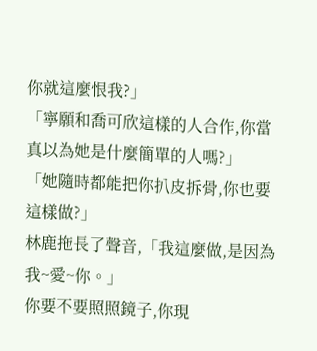你就這麼恨我?」
「寧願和喬可欣這樣的人合作,你當真以為她是什麼簡單的人嗎?」
「她隨時都能把你扒皮拆骨,你也要這樣做?」
林鹿拖長了聲音,「我這麼做,是因為我~愛~你。」
你要不要照照鏡子,你現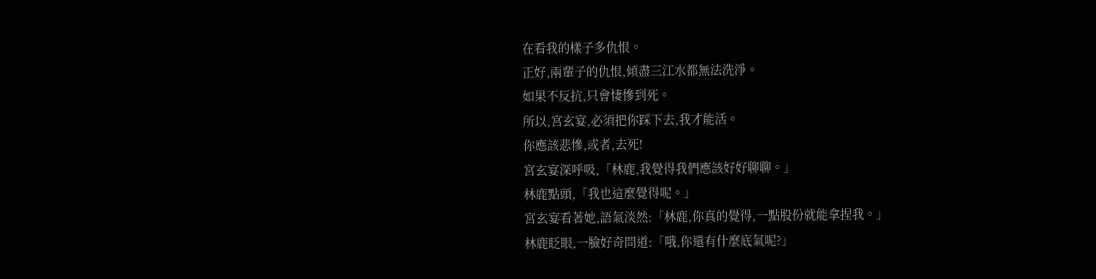在看我的樣子多仇恨。
正好,兩輩子的仇恨,傾盡三江水都無法洗淨。
如果不反抗,只會悽慘到死。
所以,宮玄宴,必須把你踩下去,我才能活。
你應該悲慘,或者,去死!
宮玄宴深呼吸,「林鹿,我覺得我們應該好好聊聊。」
林鹿點頭,「我也這麼覺得呢。」
宮玄宴看著她,語氣淡然:「林鹿,你真的覺得,一點股份就能拿捏我。」
林鹿眨眼,一臉好奇問道:「哦,你還有什麼底氣呢?」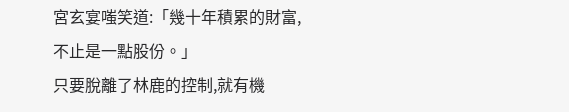宮玄宴嗤笑道:「幾十年積累的財富,不止是一點股份。」
只要脫離了林鹿的控制,就有機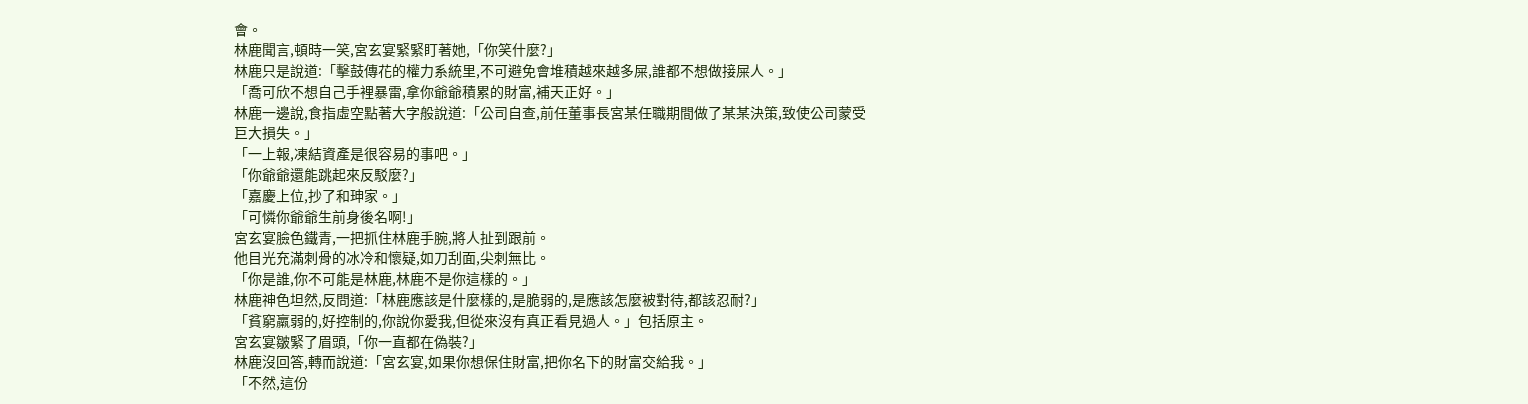會。
林鹿聞言,頓時一笑,宮玄宴緊緊盯著她,「你笑什麼?」
林鹿只是說道:「擊鼓傳花的權力系統里,不可避免會堆積越來越多屎,誰都不想做接屎人。」
「喬可欣不想自己手裡暴雷,拿你爺爺積累的財富,補天正好。」
林鹿一邊說,食指虛空點著大字般說道:「公司自查,前任董事長宮某任職期間做了某某決策,致使公司蒙受巨大損失。」
「一上報,凍結資產是很容易的事吧。」
「你爺爺還能跳起來反駁麼?」
「嘉慶上位,抄了和珅家。」
「可憐你爺爺生前身後名啊!」
宮玄宴臉色鐵青,一把抓住林鹿手腕,將人扯到跟前。
他目光充滿刺骨的冰冷和懷疑,如刀刮面,尖刺無比。
「你是誰,你不可能是林鹿,林鹿不是你這樣的。」
林鹿神色坦然,反問道:「林鹿應該是什麼樣的,是脆弱的,是應該怎麼被對待,都該忍耐?」
「貧窮羸弱的,好控制的,你說你愛我,但從來沒有真正看見過人。」包括原主。
宮玄宴皺緊了眉頭,「你一直都在偽裝?」
林鹿沒回答,轉而說道:「宮玄宴,如果你想保住財富,把你名下的財富交給我。」
「不然,這份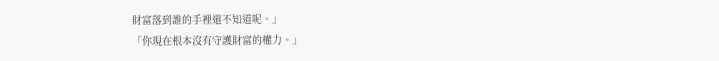財富落到誰的手裡還不知道呢。」
「你現在根本沒有守護財富的權力。」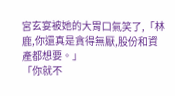宮玄宴被她的大胃口氣笑了,「林鹿,你還真是貪得無厭,股份和資產都想要。」
「你就不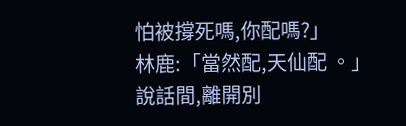怕被撐死嗎,你配嗎?」
林鹿:「當然配,天仙配 。」
說話間,離開別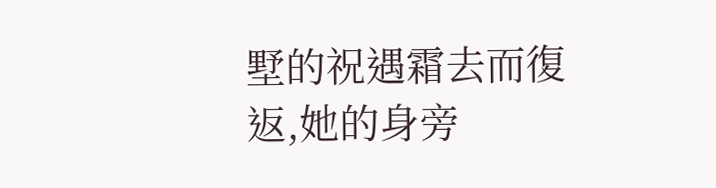墅的祝遇霜去而復返,她的身旁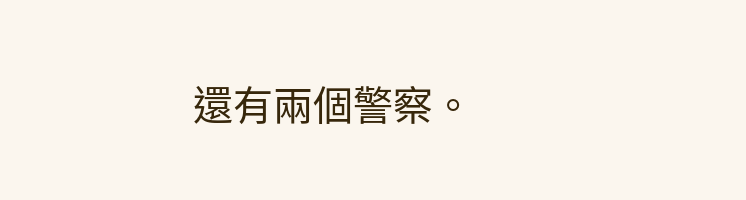還有兩個警察。